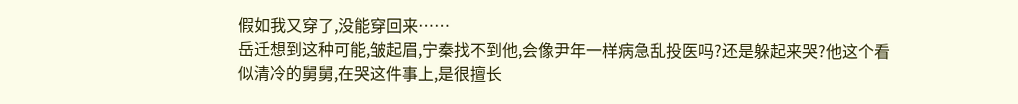假如我又穿了,没能穿回来……
岳迁想到这种可能,皱起眉,宁秦找不到他,会像尹年一样病急乱投医吗?还是躲起来哭?他这个看似清冷的舅舅,在哭这件事上,是很擅长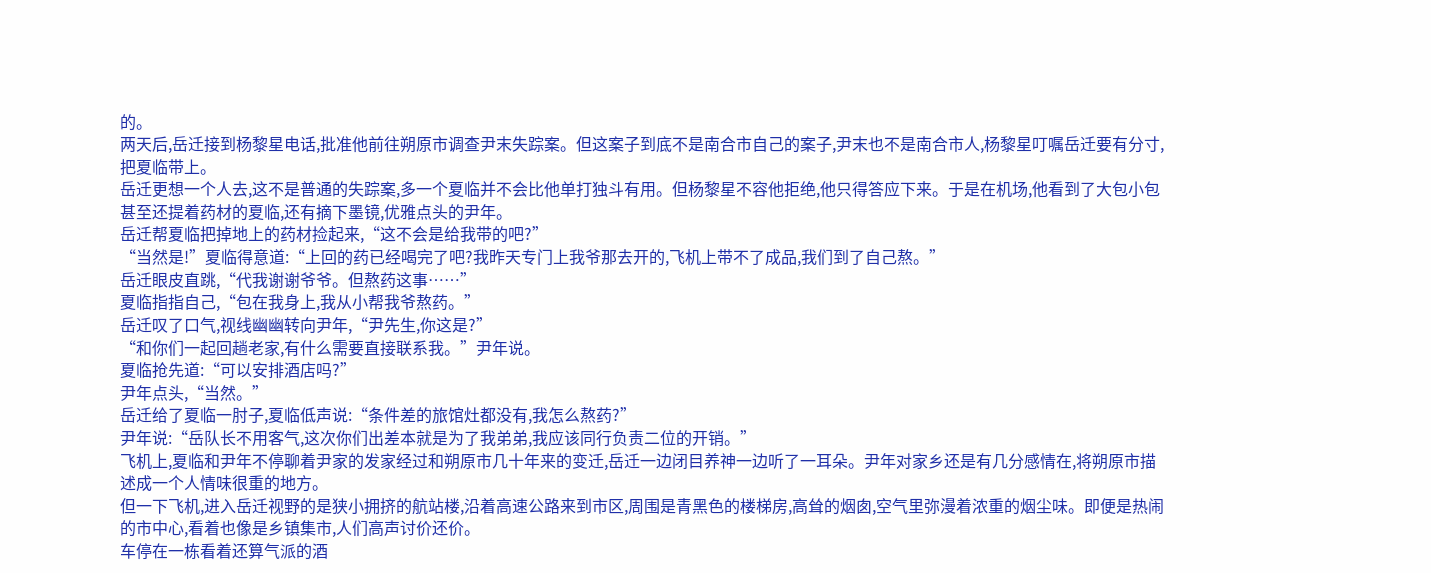的。
两天后,岳迁接到杨黎星电话,批准他前往朔原市调查尹末失踪案。但这案子到底不是南合市自己的案子,尹末也不是南合市人,杨黎星叮嘱岳迁要有分寸,把夏临带上。
岳迁更想一个人去,这不是普通的失踪案,多一个夏临并不会比他单打独斗有用。但杨黎星不容他拒绝,他只得答应下来。于是在机场,他看到了大包小包甚至还提着药材的夏临,还有摘下墨镜,优雅点头的尹年。
岳迁帮夏临把掉地上的药材捡起来,“这不会是给我带的吧?”
“当然是!”夏临得意道:“上回的药已经喝完了吧?我昨天专门上我爷那去开的,飞机上带不了成品,我们到了自己熬。”
岳迁眼皮直跳,“代我谢谢爷爷。但熬药这事……”
夏临指指自己,“包在我身上,我从小帮我爷熬药。”
岳迁叹了口气,视线幽幽转向尹年,“尹先生,你这是?”
“和你们一起回趟老家,有什么需要直接联系我。”尹年说。
夏临抢先道:“可以安排酒店吗?”
尹年点头,“当然。”
岳迁给了夏临一肘子,夏临低声说:“条件差的旅馆灶都没有,我怎么熬药?”
尹年说:“岳队长不用客气,这次你们出差本就是为了我弟弟,我应该同行负责二位的开销。”
飞机上,夏临和尹年不停聊着尹家的发家经过和朔原市几十年来的变迁,岳迁一边闭目养神一边听了一耳朵。尹年对家乡还是有几分感情在,将朔原市描述成一个人情味很重的地方。
但一下飞机,进入岳迁视野的是狭小拥挤的航站楼,沿着高速公路来到市区,周围是青黑色的楼梯房,高耸的烟囱,空气里弥漫着浓重的烟尘味。即便是热闹的市中心,看着也像是乡镇集市,人们高声讨价还价。
车停在一栋看着还算气派的酒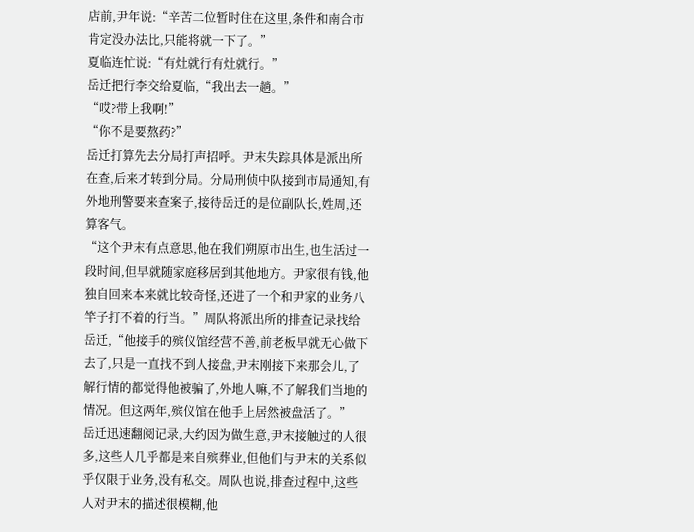店前,尹年说:“辛苦二位暂时住在这里,条件和南合市肯定没办法比,只能将就一下了。”
夏临连忙说:“有灶就行有灶就行。”
岳迁把行李交给夏临,“我出去一趟。”
“哎?带上我啊!”
“你不是要熬药?”
岳迁打算先去分局打声招呼。尹末失踪具体是派出所在查,后来才转到分局。分局刑侦中队接到市局通知,有外地刑警要来查案子,接待岳迁的是位副队长,姓周,还算客气。
“这个尹末有点意思,他在我们朔原市出生,也生活过一段时间,但早就随家庭移居到其他地方。尹家很有钱,他独自回来本来就比较奇怪,还进了一个和尹家的业务八竿子打不着的行当。”周队将派出所的排查记录找给岳迁,“他接手的殡仪馆经营不善,前老板早就无心做下去了,只是一直找不到人接盘,尹末刚接下来那会儿,了解行情的都觉得他被骗了,外地人嘛,不了解我们当地的情况。但这两年,殡仪馆在他手上居然被盘活了。”
岳迁迅速翻阅记录,大约因为做生意,尹末接触过的人很多,这些人几乎都是来自殡葬业,但他们与尹末的关系似乎仅限于业务,没有私交。周队也说,排查过程中,这些人对尹末的描述很模糊,他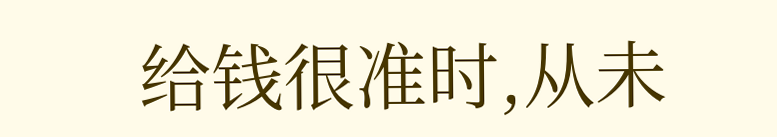给钱很准时,从未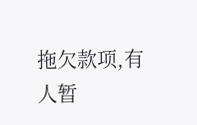拖欠款项,有人暂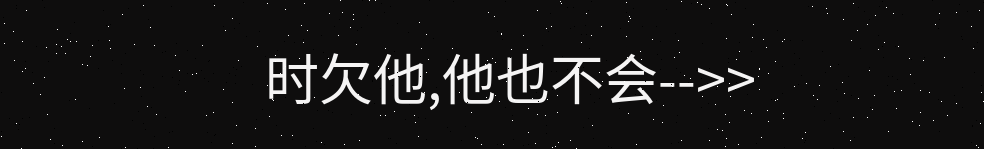时欠他,他也不会-->>